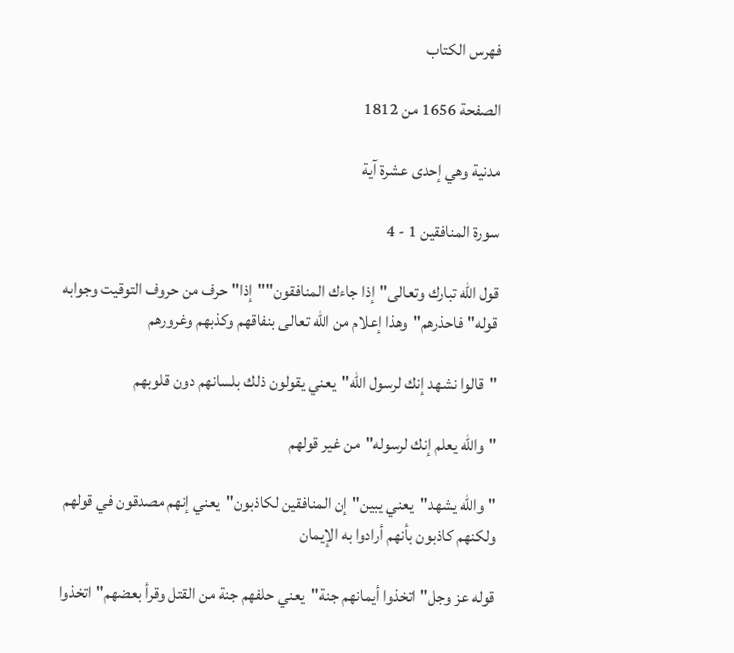فهرس الكتاب

الصفحة 1656 من 1812

مدنية وهي إحدى عشرة آية

سورة المنافقين 1 - 4

قول الله تبارك وتعالى"إذا جاءك المنافقون""إذا"حرف من حروف التوقيت وجوابه قوله"فاحذرهم"وهذا إعلام من الله تعالى بنفاقهم وكذبهم وغرورهم

"قالوا نشهد إنك لرسول الله"يعني يقولون ذلك بلسانهم دون قلوبهم

"والله يعلم إنك لرسوله"من غير قولهم

"والله يشهد"يعني يبين"إن المنافقين لكاذبون"يعني إنهم مصدقون في قولهم ولكنهم كاذبون بأنهم أرادوا به الإيمان

قوله عز وجل"اتخذوا أيمانهم جنة"يعني حلفهم جنة من القتل وقرأ بعضهم"اتخذوا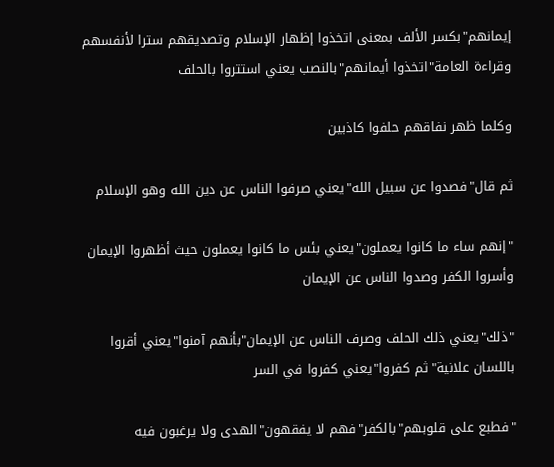إيمانهم"بكسر الألف بمعنى اتخذوا إظهار الإسلام وتصديقهم سترا لأنفسهم وقراءة العامة"اتخذوا أيمانهم"بالنصب يعني استتروا بالحلف

وكلما ظهر نفاقهم حلفوا كاذبين

ثم قال"فصدوا عن سبيل الله"يعني صرفوا الناس عن دين الله وهو الإسلام

"إنهم ساء ما كانوا يعملون"يعني بئس ما كانوا يعملون حيث أظهروا الإيمان وأسروا الكفر وصدوا الناس عن الإيمان

"ذلك"يعني ذلك الحلف وصرف الناس عن الإيمان"بأنهم آمنوا"يعني أقروا باللسان علانية"ثم كفروا"يعني كفروا في السر

"فطبع على قلوبهم"بالكفر"فهم لا يفقهون"الهدى ولا يرغبون فيه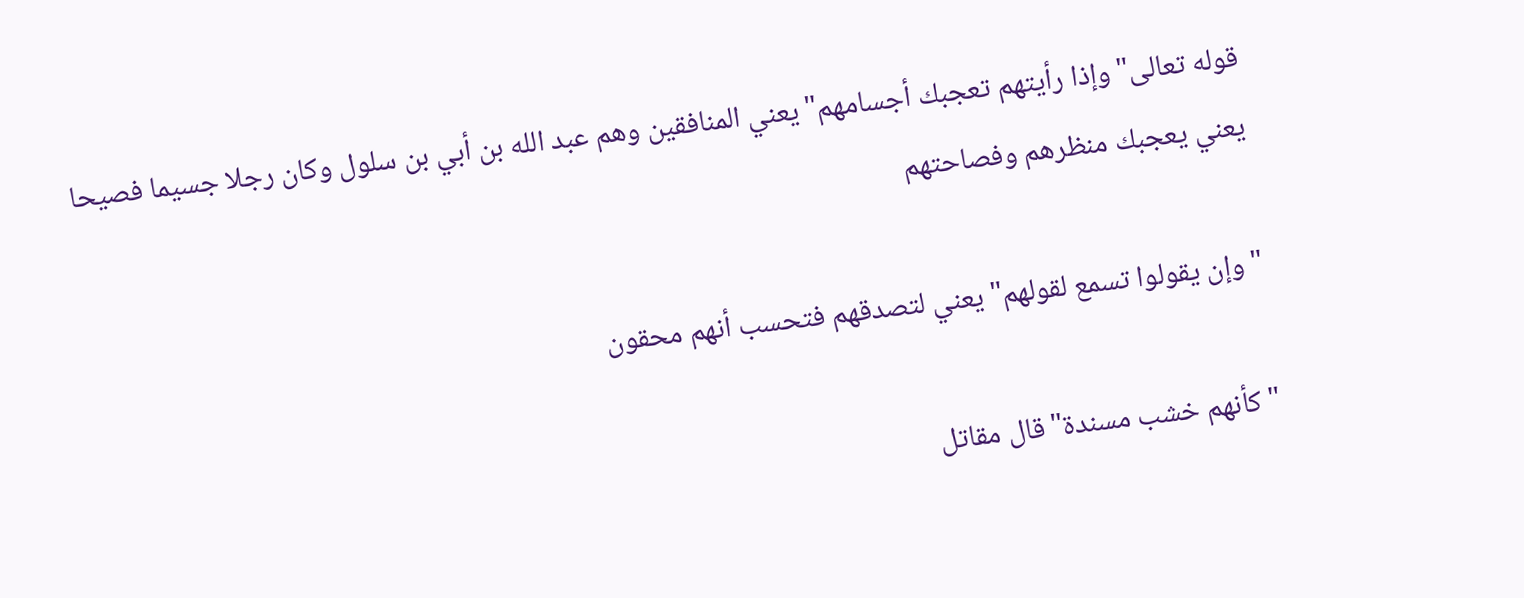قوله تعالى"وإذا رأيتهم تعجبك أجسامهم"يعني المنافقين وهم عبد الله بن أبي بن سلول وكان رجلا جسيما فصيحا يعني يعجبك منظرهم وفصاحتهم

"وإن يقولوا تسمع لقولهم"يعني لتصدقهم فتحسب أنهم محقون

"كأنهم خشب مسندة"قال مقاتل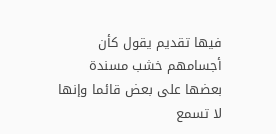فيها تقديم يقول كأن أجسامهم خشب مسندة بعضها على بعض قائما وإنها لا تسمع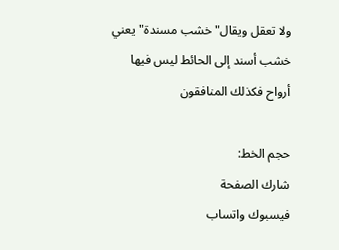ولا تعقل ويقال"خشب مسندة"يعني خشب أسند إلى الحائط ليس فيها أرواح فكذلك المنافقون

حجم الخط:
شارك الصفحة
فيسبوك واتساب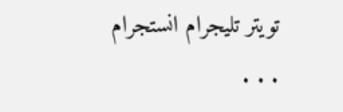تويتر تليجرام انستجرام
. . .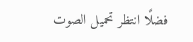فضلًا انتظر تحميل الصوت